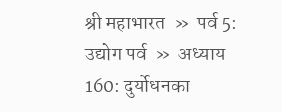श्री महाभारत  »  पर्व 5: उद्योग पर्व  »  अध्याय 160: दुर्योधनका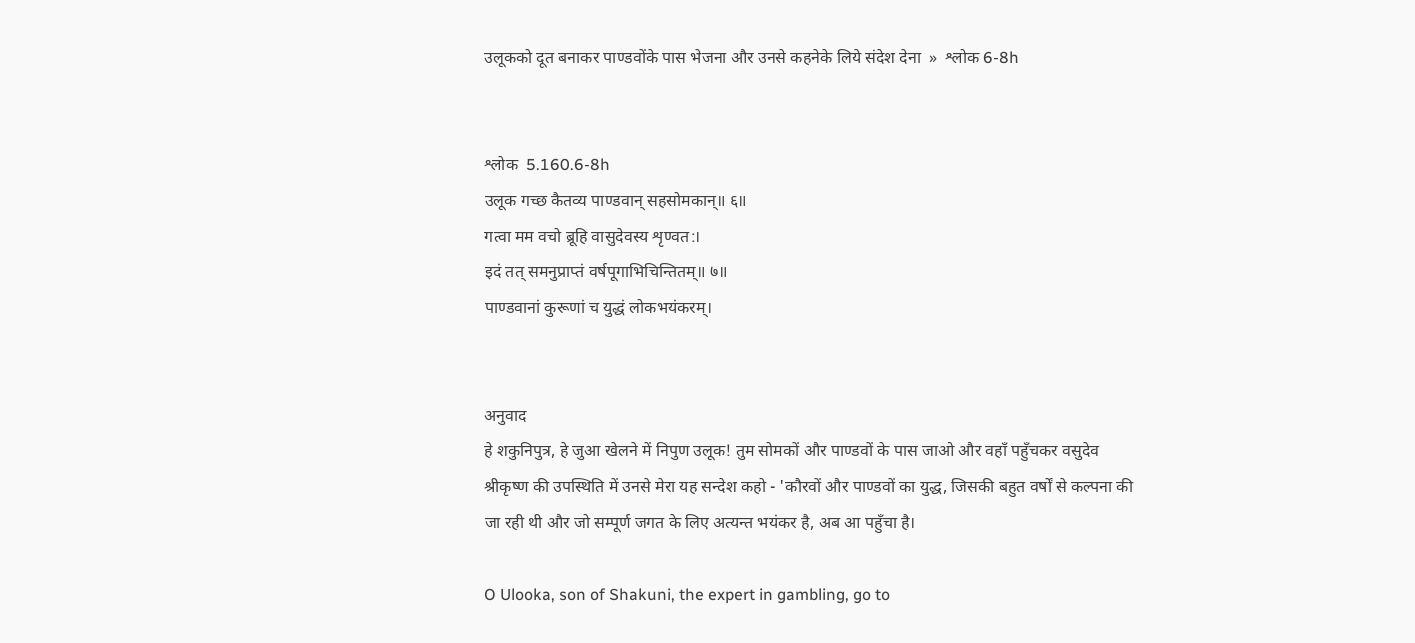उलूकको दूत बनाकर पाण्डवोंके पास भेजना और उनसे कहनेके लिये संदेश देना  »  श्लोक 6-8h


श्लोक  5.160.6-8h
उलूक गच्छ कैतव्य पाण्डवान् सहसोमकान्॥ ६॥
गत्वा मम वचो ब्रूहि वासुदेवस्य शृण्वत:।
इदं तत् समनुप्राप्तं वर्षपूगाभिचिन्तितम्॥ ७॥
पाण्डवानां कुरूणां च युद्धं लोकभयंकरम्।


अनुवाद
हे शकुनिपुत्र, हे जुआ खेलने में निपुण उलूक! तुम सोमकों और पाण्डवों के पास जाओ और वहाँ पहुँचकर वसुदेव श्रीकृष्ण की उपस्थिति में उनसे मेरा यह सन्देश कहो - 'कौरवों और पाण्डवों का युद्ध, जिसकी बहुत वर्षों से कल्पना की जा रही थी और जो सम्पूर्ण जगत के लिए अत्यन्त भयंकर है, अब आ पहुँचा है।

O Ulooka, son of Shakuni, the expert in gambling, go to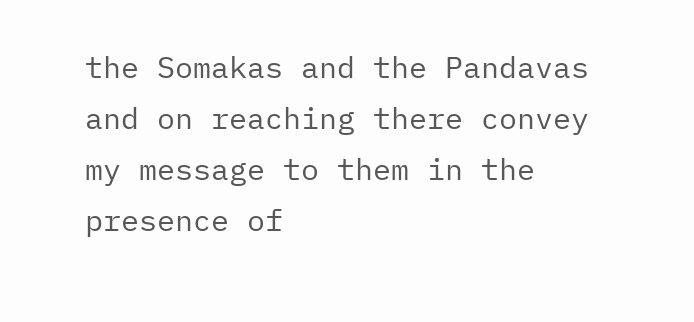the Somakas and the Pandavas and on reaching there convey my message to them in the presence of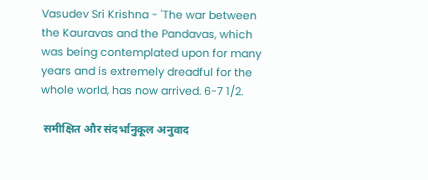Vasudev Sri Krishna - 'The war between the Kauravas and the Pandavas, which was being contemplated upon for many years and is extremely dreadful for the whole world, has now arrived. 6-7 1/2.

 समीक्षित और संदर्भानुकूल अनुवाद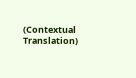(Contextual Translation)